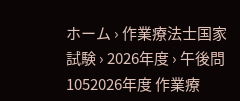ホーム › 作業療法士国家試験 › 2026年度 › 午後問1052026年度 作業療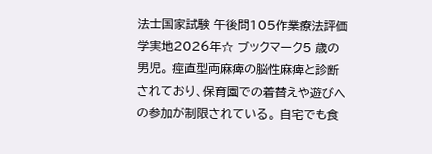法士国家試験 午後問105作業療法評価学実地2026年☆ ブックマーク5 歳の男児。 痙直型両麻痺の脳性麻痺と診断されており、保育園での着替えや遊びへの参加が制限されている。 自宅でも食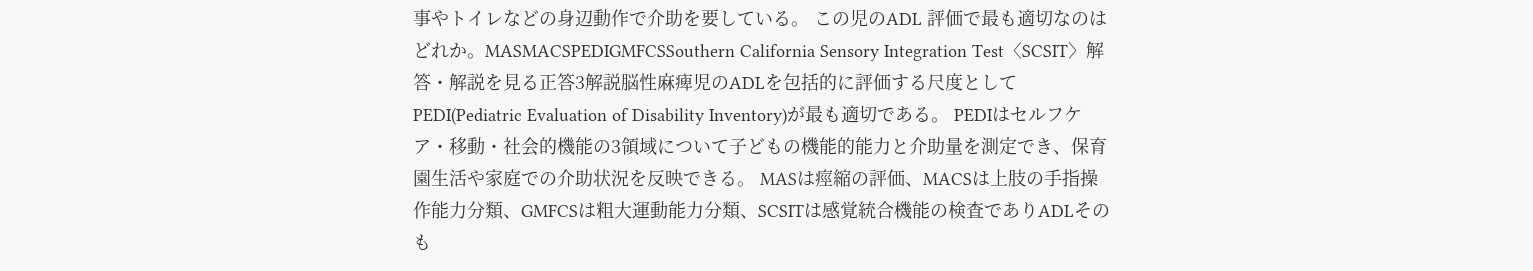事やトイレなどの身辺動作で介助を要している。 この児のADL 評価で最も適切なのはどれか。MASMACSPEDIGMFCSSouthern California Sensory Integration Test〈SCSIT〉解答・解説を見る正答3解説脳性麻痺児のADLを包括的に評価する尺度としてPEDI(Pediatric Evaluation of Disability Inventory)が最も適切である。 PEDIはセルフケア・移動・社会的機能の3領域について子どもの機能的能力と介助量を測定でき、保育園生活や家庭での介助状況を反映できる。 MASは痙縮の評価、MACSは上肢の手指操作能力分類、GMFCSは粗大運動能力分類、SCSITは感覚統合機能の検査でありADLそのも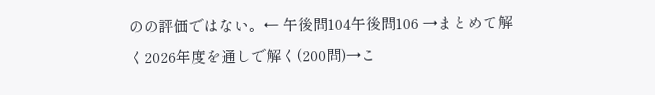のの評価ではない。← 午後問104午後問106 →まとめて解く2026年度を通しで解く(200問)→こ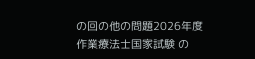の回の他の問題2026年度 作業療法士国家試験 の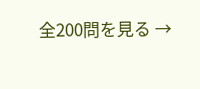全200問を見る →